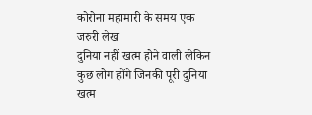कोरोना महामारी के समय एक जरुरी लेख
दुनिया नहीं खत्म होने वाली लेकिन कुछ लोग होंगे जिनकी पूरी दुनिया खत्म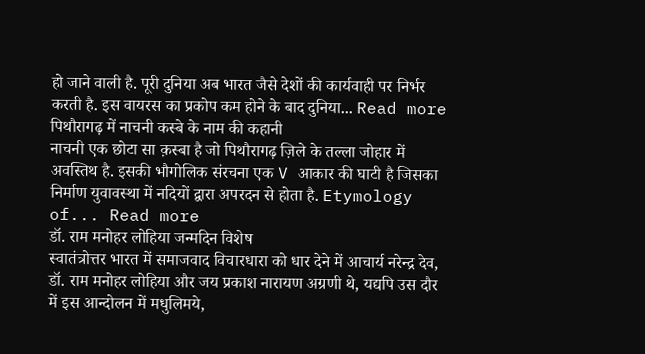हो जाने वाली है. पूरी दुनिया अब भारत जैसे देशों की कार्यवाही पर निर्भर करती है. इस वायरस का प्रकोप कम होने के बाद दुनिया... Read more
पिथौरागढ़ में नाचनी कस्बे के नाम की कहानी
नाचनी एक छोटा सा क़स्बा है जो पिथौरागढ़ ज़िले के तल्ला जोहार में अवस्तिथ है. इसकी भौगोलिक संरचना एक V आकार की घाटी है जिसका निर्माण युवावस्था में नदियों द्वारा अपरदन से होता है. Etymology of... Read more
डॉ. राम मनोहर लोहिया जन्मदिन विशेष
स्वातंत्रोत्तर भारत में समाजवाद विचारधारा को धार देने में आचार्य नरेन्द्र देव, डॉ. राम मनोहर लोहिया और जय प्रकाश नारायण अग्रणी थे, यद्यपि उस दौर में इस आन्दोलन में मधुलिमये,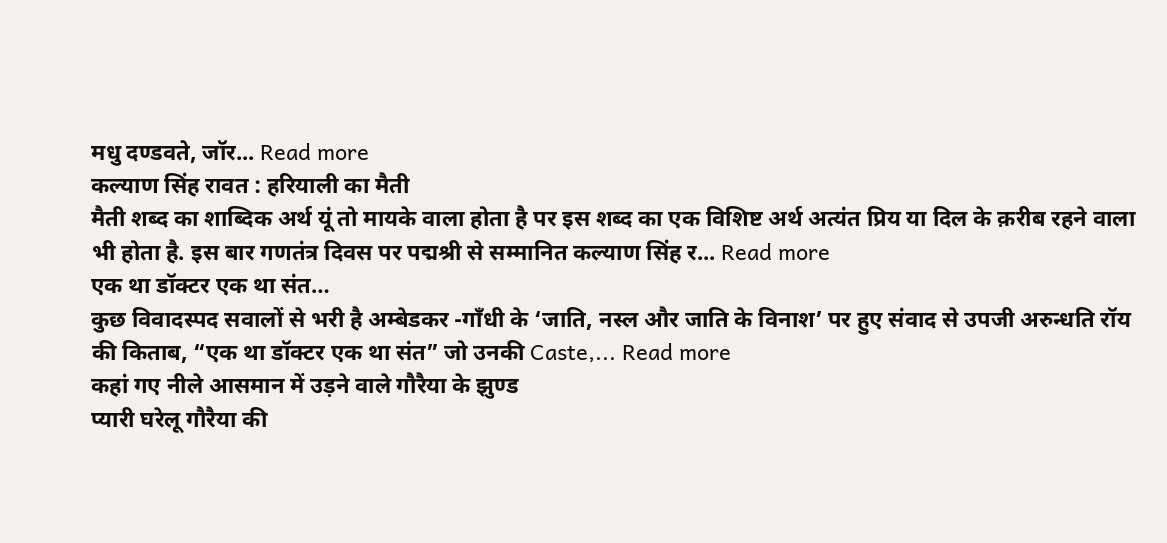मधु दण्डवते, जॉर... Read more
कल्याण सिंह रावत : हरियाली का मैती
मैती शब्द का शाब्दिक अर्थ यूं तो मायके वाला होता है पर इस शब्द का एक विशिष्ट अर्थ अत्यंत प्रिय या दिल के क़रीब रहने वाला भी होता है. इस बार गणतंत्र दिवस पर पद्मश्री से सम्मानित कल्याण सिंह र... Read more
एक था डॉक्टर एक था संत…
कुछ विवादस्पद सवालों से भरी है अम्बेडकर -गाँधी के ‘जाति, नस्ल और जाति के विनाश’ पर हुए संवाद से उपजी अरुन्धति रॉय की किताब, “एक था डॉक्टर एक था संत” जो उनकी Caste,... Read more
कहां गए नीले आसमान में उड़ने वाले गौरैया के झुण्ड
प्यारी घरेलू गौरैया की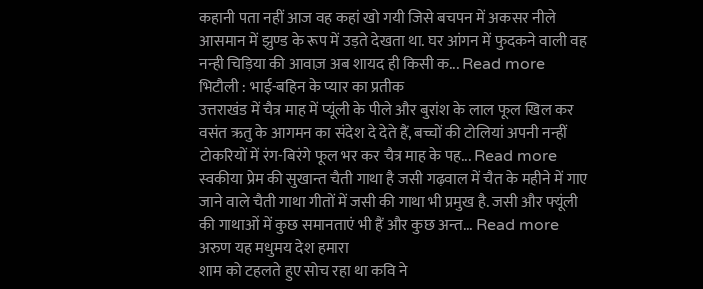कहानी पता नहीं आज वह कहां खो गयी जिसे बचपन में अकसर नीले आसमान में झुण्ड के रूप में उड़ते देखता था. घर आंगन में फुदकने वाली वह नन्ही चिड़िया की आवाज़ अब शायद ही किसी क... Read more
भिटौली : भाई-बहिन के प्यार का प्रतीक
उत्तराखंड में चैत्र माह में प्यूंली के पीले और बुरांश के लाल फूल खिल कर वसंत ऋतु के आगमन का संदेश दे देते हैं, बच्चों की टोलियां अपनी नन्हीं टोकरियों में रंग-बिरंगे फूल भर कर चैत्र माह के पह... Read more
स्वकीया प्रेम की सुखान्त चैती गाथा है जसी गढ़वाल में चैत के महीने में गाए जाने वाले चैती गाथा गीतों में जसी की गाथा भी प्रमुख है. जसी और फ्यूंली की गाथाओं में कुछ समानताएं भी हैं और कुछ अन्त... Read more
अरुण यह मधुमय देश हमारा
शाम को टहलते हुए सोच रहा था कवि ने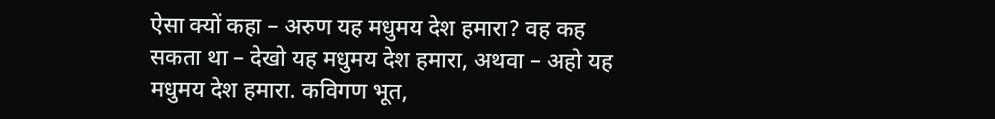ऐसा क्यों कहा – अरुण यह मधुमय देश हमारा? वह कह सकता था – देखो यह मधुमय देश हमारा, अथवा – अहो यह मधुमय देश हमारा. कविगण भूत,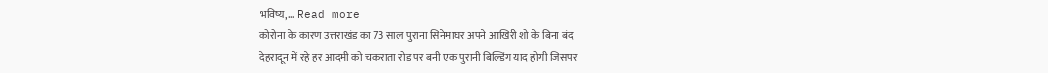भविष्य,... Read more
कोरोना के कारण उत्तराखंड का 73 साल पुराना सिनेमाघर अपने आखिरी शो के बिना बंद
देहरादून में रहे हर आदमी को चकराता रोड पर बनी एक पुरानी बिल्डिंग याद होगी जिसपर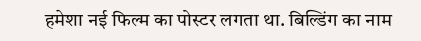हमेशा नई फिल्म का पोस्टर लगता था. बिल्डिंग का नाम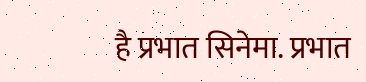है प्रभात सिनेमा. प्रभात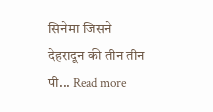सिनेमा जिसने देहरादून की तीन तीन पी... Read more